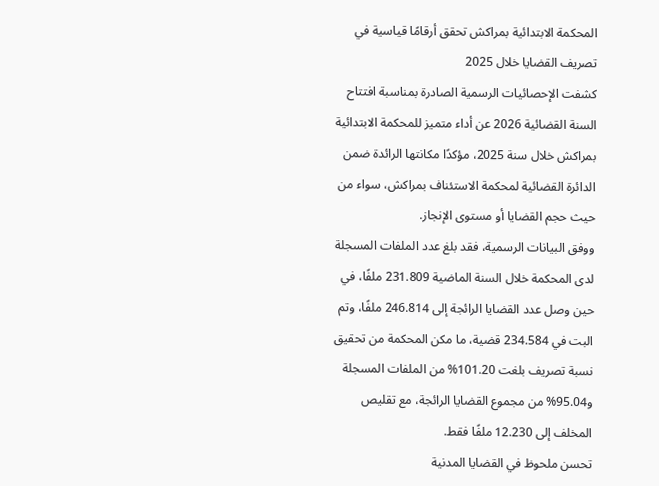المحكمة الابتدائية بمراكش تحقق أرقامًا قياسية في تصريف القضايا خلال 2025
كشفت الإحصائيات الرسمية الصادرة بمناسبة افتتاح السنة القضائية 2026 عن أداء متميز للمحكمة الابتدائية بمراكش خلال سنة 2025، مؤكدًا مكانتها الرائدة ضمن الدائرة القضائية لمحكمة الاستئناف بمراكش، سواء من حيث حجم القضايا أو مستوى الإنجاز.
ووفق البيانات الرسمية، فقد بلغ عدد الملفات المسجلة لدى المحكمة خلال السنة الماضية 231.809 ملفًا، في حين وصل عدد القضايا الرائجة إلى 246.814 ملفًا، وتم البت في 234.584 قضية، ما مكن المحكمة من تحقيق نسبة تصريف بلغت 101.20% من الملفات المسجلة و95.04% من مجموع القضايا الرائجة، مع تقليص المخلف إلى 12.230 ملفًا فقط.
تحسن ملحوظ في القضايا المدنية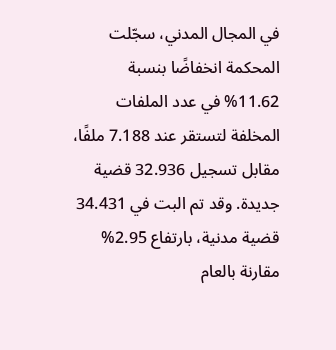في المجال المدني، سجّلت المحكمة انخفاضًا بنسبة 11.62% في عدد الملفات المخلفة لتستقر عند 7.188 ملفًا، مقابل تسجيل 32.936 قضية جديدة. وقد تم البت في 34.431 قضية مدنية، بارتفاع 2.95% مقارنة بالعام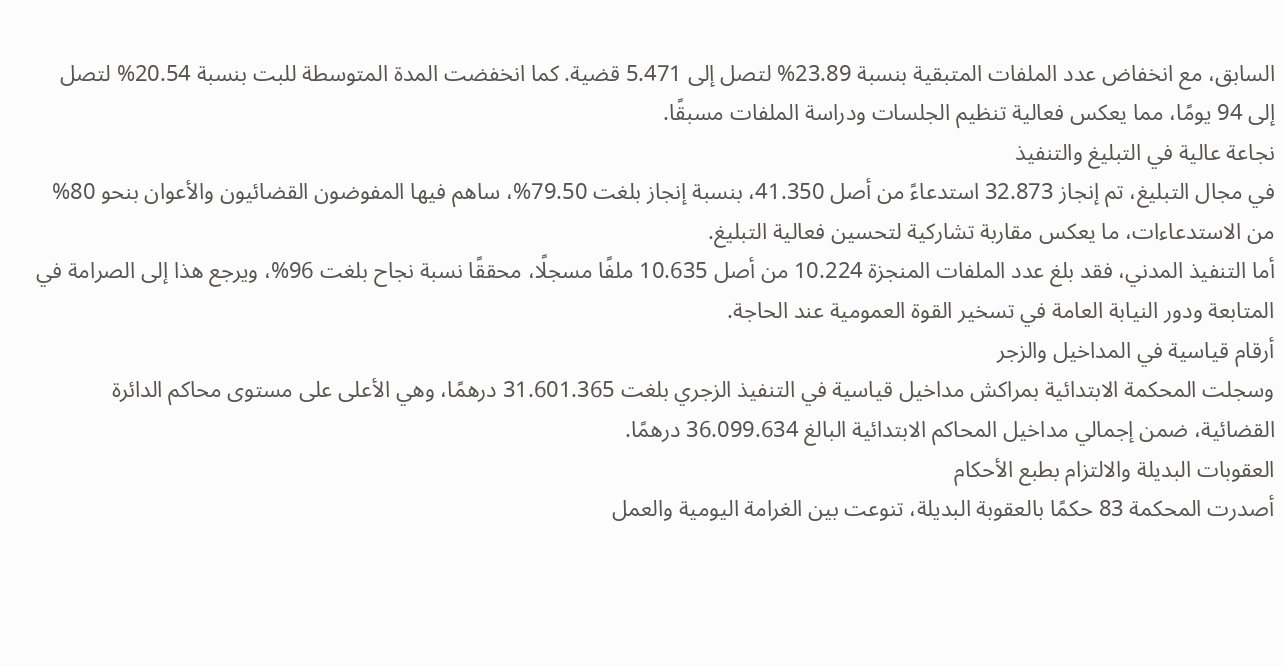السابق، مع انخفاض عدد الملفات المتبقية بنسبة 23.89% لتصل إلى 5.471 قضية. كما انخفضت المدة المتوسطة للبت بنسبة 20.54% لتصل إلى 94 يومًا، مما يعكس فعالية تنظيم الجلسات ودراسة الملفات مسبقًا.
نجاعة عالية في التبليغ والتنفيذ
في مجال التبليغ، تم إنجاز 32.873 استدعاءً من أصل 41.350، بنسبة إنجاز بلغت 79.50%، ساهم فيها المفوضون القضائيون والأعوان بنحو 80% من الاستدعاءات، ما يعكس مقاربة تشاركية لتحسين فعالية التبليغ.
أما التنفيذ المدني، فقد بلغ عدد الملفات المنجزة 10.224 من أصل 10.635 ملفًا مسجلًا، محققًا نسبة نجاح بلغت 96%، ويرجع هذا إلى الصرامة في المتابعة ودور النيابة العامة في تسخير القوة العمومية عند الحاجة.
أرقام قياسية في المداخيل والزجر
وسجلت المحكمة الابتدائية بمراكش مداخيل قياسية في التنفيذ الزجري بلغت 31.601.365 درهمًا، وهي الأعلى على مستوى محاكم الدائرة القضائية، ضمن إجمالي مداخيل المحاكم الابتدائية البالغ 36.099.634 درهمًا.
العقوبات البديلة والالتزام بطبع الأحكام
أصدرت المحكمة 83 حكمًا بالعقوبة البديلة، تنوعت بين الغرامة اليومية والعمل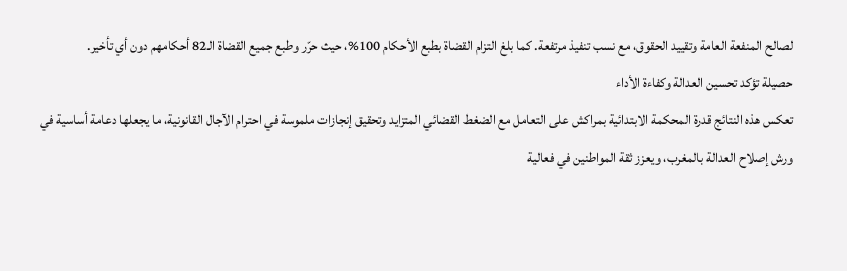لصالح المنفعة العامة وتقييد الحقوق، مع نسب تنفيذ مرتفعة. كما بلغ التزام القضاة بطبع الأحكام 100%، حيث حرّر وطبع جميع القضاة الـ82 أحكامهم دون أي تأخير.
حصيلة تؤكد تحسين العدالة وكفاءة الأداء
تعكس هذه النتائج قدرة المحكمة الابتدائية بمراكش على التعامل مع الضغط القضائي المتزايد وتحقيق إنجازات ملموسة في احترام الآجال القانونية، ما يجعلها دعامة أساسية في ورش إصلاح العدالة بالمغرب، ويعزز ثقة المواطنين في فعالية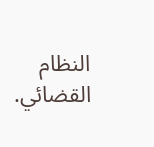النظام القضائي.